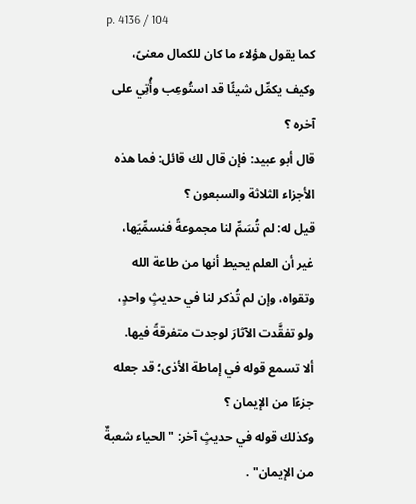p. 4136 / 104
كما يقول هؤلاء ما كان للكمال معنىً، وكيف يكمِّل شيئًا قد استُوعِب وأُتِي على آخره ؟
قال أبو عبيد: فإن قال لك قائل: فما هذه الأجزاء الثلاثة والسبعون ؟
قيل له: لم تُسَمِّ لنا مجموعةً فنسمِّيَها، غير أن العلم يحيط أنها من طاعة الله وتقواه، وإن لم تُذكر لنا في حديثٍ واحدٍ، ولو تفقَّدت الآثارَ لوجدت متفرقةً فيها.
ألا تسمع قوله في إماطة الأذى؛ قد جعله جزءًا من الإيمان ؟
وكذلك قوله في حديثٍ آخر: "الحياء شعبةٌ من الإيمان" .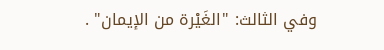وفي الثالث: "الغَيْرة من الإيمان" .